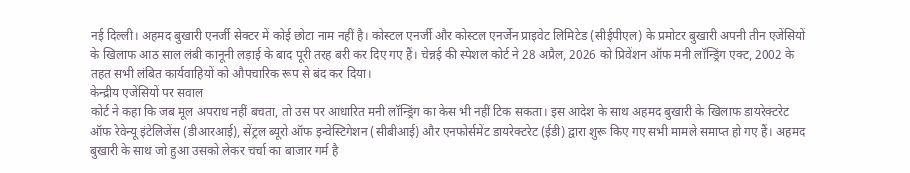नई दिल्ली। अहमद बुखारी एनर्जी सेक्टर में कोई छोटा नाम नहीं है। कोस्टल एनर्जी और कोस्टल एनर्जेन प्राइवेट लिमिटेड (सीईपीएल) के प्रमोटर बुखारी अपनी तीन एजेंसियों के खिलाफ आठ साल लंबी कानूनी लड़ाई के बाद पूरी तरह बरी कर दिए गए हैं। चेन्नई की स्पेशल कोर्ट ने 28 अप्रैल, 2026 को प्रिवेंशन ऑफ मनी लॉन्ड्रिंग एक्ट, 2002 के तहत सभी लंबित कार्यवाहियों को औपचारिक रूप से बंद कर दिया।
केन्द्रीय एजेंसियों पर सवाल
कोर्ट ने कहा कि जब मूल अपराध नहीं बचता, तो उस पर आधारित मनी लॉन्ड्रिंग का केस भी नहीं टिक सकता। इस आदेश के साथ अहमद बुखारी के खिलाफ डायरेक्टरेट ऑफ रेवेन्यू इंटेलिजेंस (डीआरआई), सेंट्रल ब्यूरो ऑफ इन्वेस्टिगेशन (सीबीआई) और एनफोर्समेंट डायरेक्टरेट (ईडी) द्वारा शुरू किए गए सभी मामले समाप्त हो गए हैं। अहमद बुखारी के साथ जो हुआ उसको लेकर चर्चा का बाजार गर्म है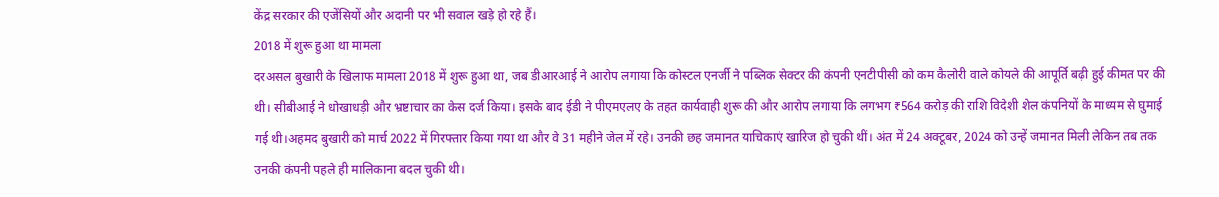केंद्र सरकार की एजेंसियों और अदानी पर भी सवाल खड़े हो रहे हैं।
2018 में शुरू हुआ था मामला
दरअसल बुखारी के खिलाफ मामला 2018 में शुरू हुआ था, जब डीआरआई ने आरोप लगाया कि कोस्टल एनर्जी ने पब्लिक सेक्टर की कंपनी एनटीपीसी को कम कैलोरी वाले कोयले की आपूर्ति बढ़ी हुई कीमत पर की थी। सीबीआई ने धोखाधड़ी और भ्रष्टाचार का केस दर्ज किया। इसके बाद ईडी ने पीएमएलए के तहत कार्यवाही शुरू की और आरोप लगाया कि लगभग ₹564 करोड़ की राशि विदेशी शेल कंपनियों के माध्यम से घुमाई गई थी।अहमद बुखारी को मार्च 2022 में गिरफ्तार किया गया था और वे 31 महीने जेल में रहे। उनकी छह जमानत याचिकाएं खारिज हो चुकी थीं। अंत में 24 अक्टूबर, 2024 को उन्हें जमानत मिली लेकिन तब तक उनकी कंपनी पहले ही मालिकाना बदल चुकी थी।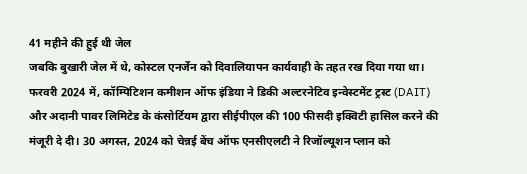41 महीने की हुई थी जेल
जबकि बुखारी जेल में थे, कोस्टल एनर्जेन को दिवालियापन कार्यवाही के तहत रख दिया गया था। फरवरी 2024 में, कॉम्पिटिशन कमीशन ऑफ इंडिया ने डिकी अल्टरनेटिव इन्वेस्टमेंट ट्रस्ट (DAIT) और अदानी पावर लिमिटेड के कंसोर्टियम द्वारा सीईपीएल की 100 फीसदी इक्विटी हासिल करने की मंजूरी दे दी। 30 अगस्त, 2024 को चेन्नई बेंच ऑफ एनसीएलटी ने रिजॉल्यूशन प्लान को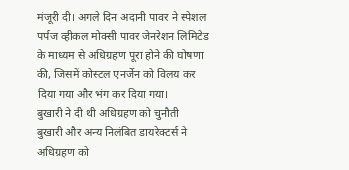मंजूरी दी। अगले दिन अदानी पावर ने स्पेशल पर्पज व्हीकल मोक्सी पावर जेनरेशन लिमिटेड के माध्यम से अधिग्रहण पूरा होने की घोषणा की, जिसमें कोस्टल एनर्जेन को विलय कर दिया गया और भंग कर दिया गया।
बुखारी ने दी थी अधिग्रहण को चुनौती
बुखारी और अन्य निलंबित डायरेक्टर्स ने अधिग्रहण को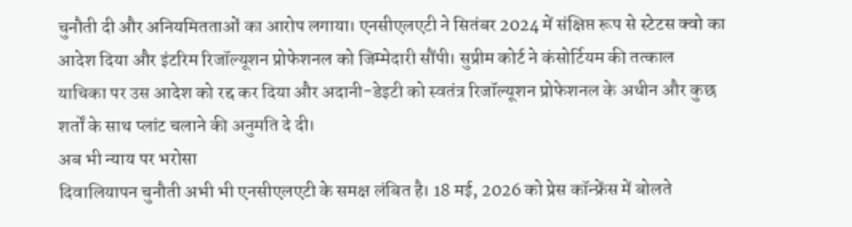चुनौती दी और अनियमितताओं का आरोप लगाया। एनसीएलएटी ने सितंबर 2024 में संक्षिप्त रूप से स्टेटस क्वो का आदेश दिया और इंटरिम रिजॉल्यूशन प्रोफेशनल को जिम्मेदारी सौंपी। सुप्रीम कोर्ट ने कंसोर्टियम की तत्काल याचिका पर उस आदेश को रद्द कर दिया और अदानी-डेइटी को स्वतंत्र रिजॉल्यूशन प्रोफेशनल के अधीन और कुछ शर्तों के साथ प्लांट चलाने की अनुमति दे दी।
अब भी न्याय पर भरोसा
दिवालियापन चुनौती अभी भी एनसीएलएटी के समक्ष लंबित है। 18 मई, 2026 को प्रेस कॉन्फ्रेंस में बोलते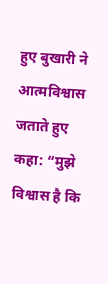हुए बुखारी ने आत्मविश्वास जताते हुए कहा: “मुझे विश्वास है कि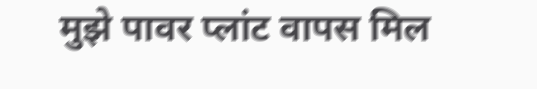मुझे पावर प्लांट वापस मिल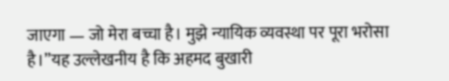जाएगा — जो मेरा बच्चा है। मुझे न्यायिक व्यवस्था पर पूरा भरोसा है।”यह उल्लेखनीय है कि अहमद बुखारी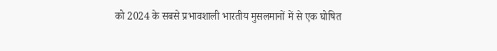को 2024 के सबसे प्रभावशाली भारतीय मुसलमानों में से एक घोषित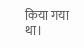किया गया था।